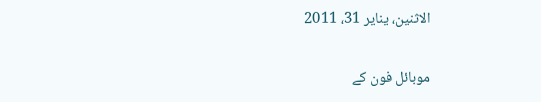الاثنين، يناير 31، 2011

موبائل فون کے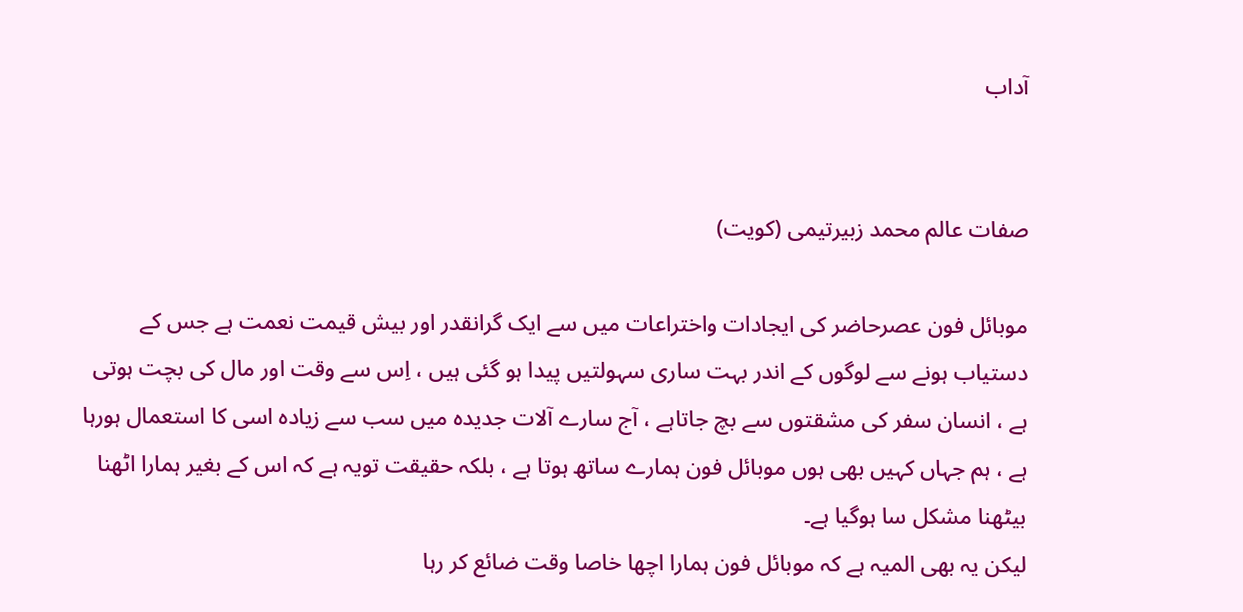آداب


صفات عالم محمد زبیرتیمی (کویت)

موبائل فون عصرحاضر کی ایجادات واختراعات میں سے ایک گرانقدر اور بیش قیمت نعمت ہے جس کے دستیاب ہونے سے لوگوں کے اندر بہت ساری سہولتیں پيدا ہو گئی ہيں ، اِس سے وقت اور مال کی بچت ہوتی ہے ، انسان سفر کی مشقتوں سے بچ جاتاہے ، آج سارے آلات جدیدہ میں سب سے زیادہ اسی کا استعمال ہورہا ہے ، ہم جہاں کہیں بھی ہوں موبائل فون ہمارے ساتھ ہوتا ہے ، بلکہ حقیقت تویہ ہے کہ اس کے بغیر ہمارا اٹھنا بیٹھنا مشکل سا ہوگیا ہے۔
لیکن یہ بھی المیہ ہے کہ موبائل فون ہمارا اچھا خاصا وقت ضائع کر رہا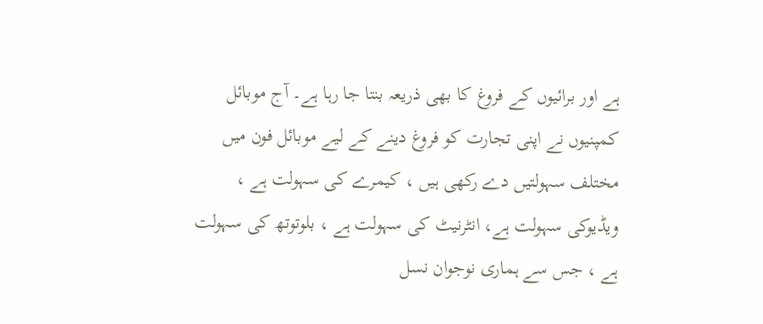ہے اور برائیوں کے فروغ کا بھی ذریعہ بنتا جا رہا ہے۔ آج موبائل کمپنیوں نے اپنی تجارت کو فروغ دینے کے لیے موبائل فون میں مختلف سہولتیں دے رکھی ہیں ، کیمرے کی سہولت ہے ، ویڈیوکی سہولت ہے، انٹرنیٹ کی سہولت ہے ، بلوتوتھ کی سہولت ہے ، جس سے ہماری نوجوان نسل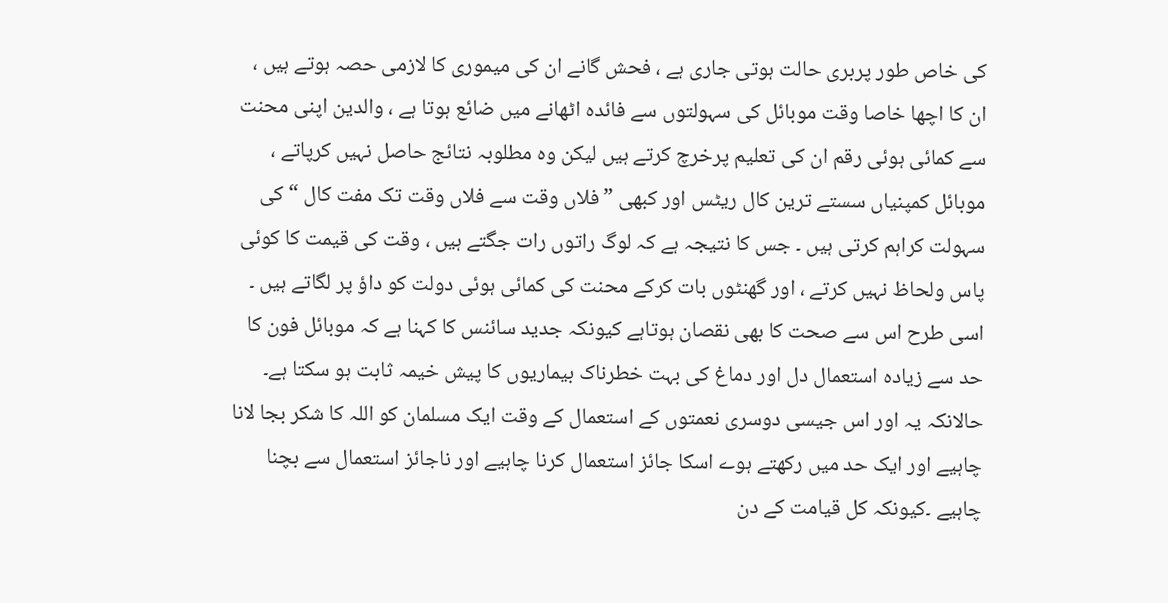کی خاص طور پربری حالت ہوتی جاری ہے ، فحش گانے ان کی میموری کا لازمی حصہ ہوتے ہیں ، ان کا اچھا خاصا وقت موبائل کی سہولتوں سے فائدہ اٹھانے میں ضائع ہوتا ہے ، والدین اپنی محنت سے کمائی ہوئی رقم ان کی تعلیم پرخرچ کرتے ہیں لیکن وہ مطلوبہ نتائج حاصل نہیں کرپاتے ، موبائل کمپنیاں سستے ترین کال ریٹس اور کبھی ”فلاں وقت سے فلاں وقت تک مفت کال “کی سہولت کراہم کرتی ہیں ۔ جس کا نتیجہ ہے کہ لوگ راتوں رات جگتے ہیں ، وقت کی قیمت کا کوئی پاس ولحاظ نہیں کرتے ، اور گھنٹوں بات کرکے محنت کی کمائی ہوئی دولت کو داؤ پر لگاتے ہیں ۔ اسی طرح اس سے صحت کا بھی نقصان ہوتاہے کیونکہ جدید سائنس کا کہنا ہے کہ موبائل فون کا حد سے زیادہ استعمال دل اور دماغ کی بہت خطرناک بیماریوں کا پیش خیمہ ثابت ہو سکتا ہے۔
حالانکہ یہ اور اس جیسی دوسری نعمتوں کے استعمال کے وقت ایک مسلمان کو اللہ کا شکر بجا لانا چاہیے اور ایک حد میں رکھتے ہوے اسکا جائز استعمال کرنا چاہیے اور ناجائز استعمال سے بچنا چاہیے ۔کیونکہ کل قیامت کے دن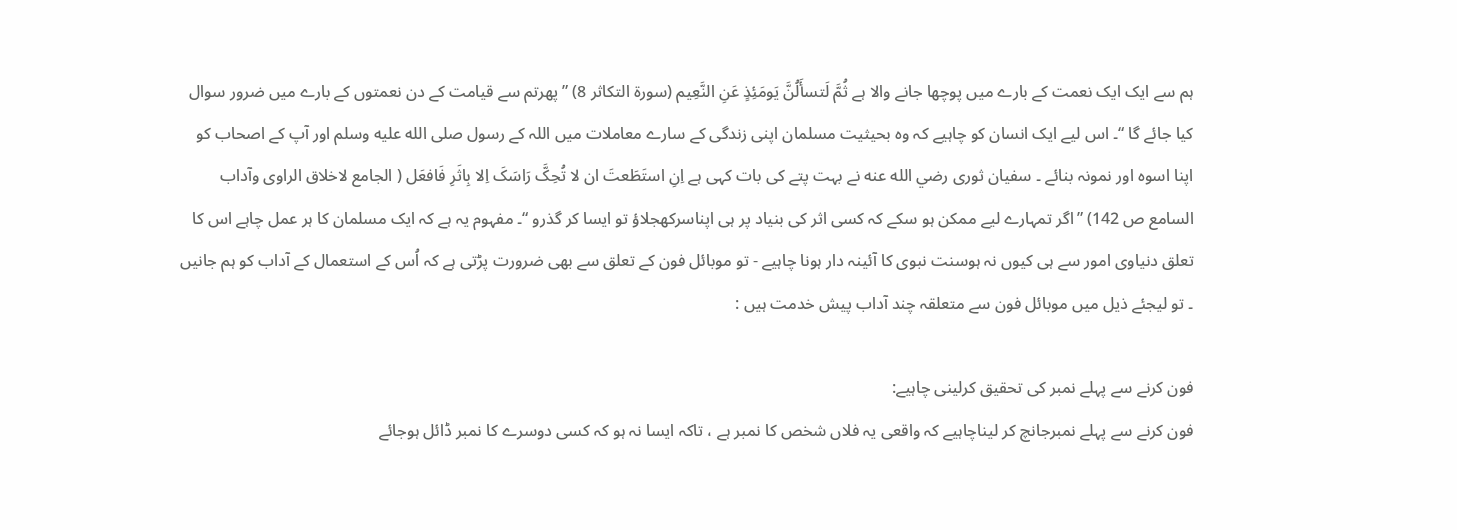ہم سے ايک ايک نعمت کے بارے ميں پوچھا جانے والا ہے ثُمَّ لَتسأَلُنَّ یَومَئِذٍ عَنِ النَّعِیم (سورة التکاثر 8) ” پھرتم سے قيامت کے دن نعمتوں کے بارے ميں ضرور سوال کيا جائے گا “۔ اس لیے ایک انسان کو چاہیے کہ وہ بحیثیت مسلمان اپنی زندگی کے سارے معاملات ميں اللہ کے رسول صلى الله عليه وسلم اور آپ کے اصحاب کو اپنا اسوہ اور نمونہ بنائے ۔ سفيان ثوری رضي الله عنه نے بہت پتے کی بات کہی ہے اِنِ استَطَعتَ ان لا تُحِکَّ رَاسَکَ اِلا بِاثَرِ فَافعَل ( الجامع لاخلاق الراوی وآداب السامع ص 142) ”اگر تمہارے ليے ممکن ہو سکے کہ کسی اثر کی بنياد پر ہی اپناسرکھجلاؤ تو ايسا کر گذرو “۔ مفہوم يہ ہے کہ ايک مسلمان کا ہر عمل چاہے اس کا تعلق دنياوی امور سے ہی کيوں نہ ہوسنت نبوی کا آئينہ دار ہونا چاہیے - تو موبائل فون کے تعلق سے بھی ضرورت پڑتی ہے کہ اُس کے استعمال کے آداب کو ہم جانيں ۔ تو لیجئے ذیل میں موبائل فون سے متعلقہ چند آداب پیش خدمت ہیں :

فون کرنے سے پہلے نمبر کی تحقیق کرلینی چاہیے:
فون کرنے سے پہلے نمبرجانچ کر ليناچاہیے کہ واقعی يہ فلاں شخص کا نمبر ہے ، تاکہ ايسا نہ ہو کہ کسی دوسرے کا نمبر ڈائل ہوجائے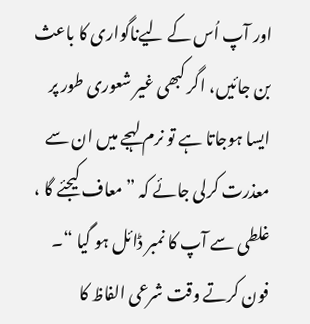اور آپ اُس کے ليےناگواری کا باعث بن جائيں، اگر کبھی غير شعوری طور پر ايسا ہوجاتا ہے تو نرم لہجے ميں ان سے معذرت کرلی جائے کہ ”معاف کيجئے گا ، غلطی سے آپ کا نمبر ڈائل ہو گيا “۔
فون کرتے وقت شرعی الفاظ کا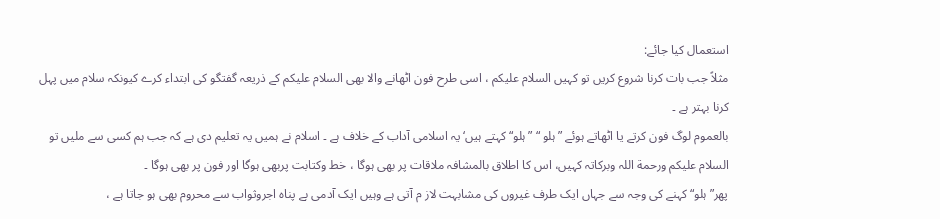استعمال کيا جائے:
مثلاً جب بات کرنا شروع کريں تو کہيں السلام عليکم ، اسی طرح فون اٹھانے والا بھی السلام عليکم کے ذریعہ گفتگو کی ابتداء کرے کيونکہ سلام ميں پہل کرنا بہتر ہے ۔
بالعموم لوگ فون کرتے يا اٹھاتے ہوئے ”ہلو “ ”ہلو“کہتے ہيں‘يہ اسلامی آداب کے خلاف ہے ۔ اسلام نے ہميں يہ تعليم دی ہے کہ جب ہم کسی سے مليں تو السلام عليکم ورحمة اللہ وبرکاتہ کہيں، اس کا اطلاق بالمشافہ ملاقات پر بھی ہوگا ، خط وکتابت پربھی ہوگا اور فون پر بھی ہوگا ۔
پھر” ہلو“ کہنے کی وجہ سے جہاں ايک طرف غيروں کی مشابہت لاز م آتی ہے وہيں ايک آدمی بے پناہ اجروثواب سے محروم بھی ہو جاتا ہے ،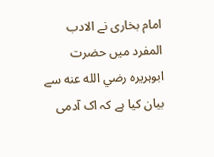امام بخاری نے الادب المفرد ميں حضرت ابوہريرہ رضي الله عنه سے بيان کيا ہے کہ اک آدمی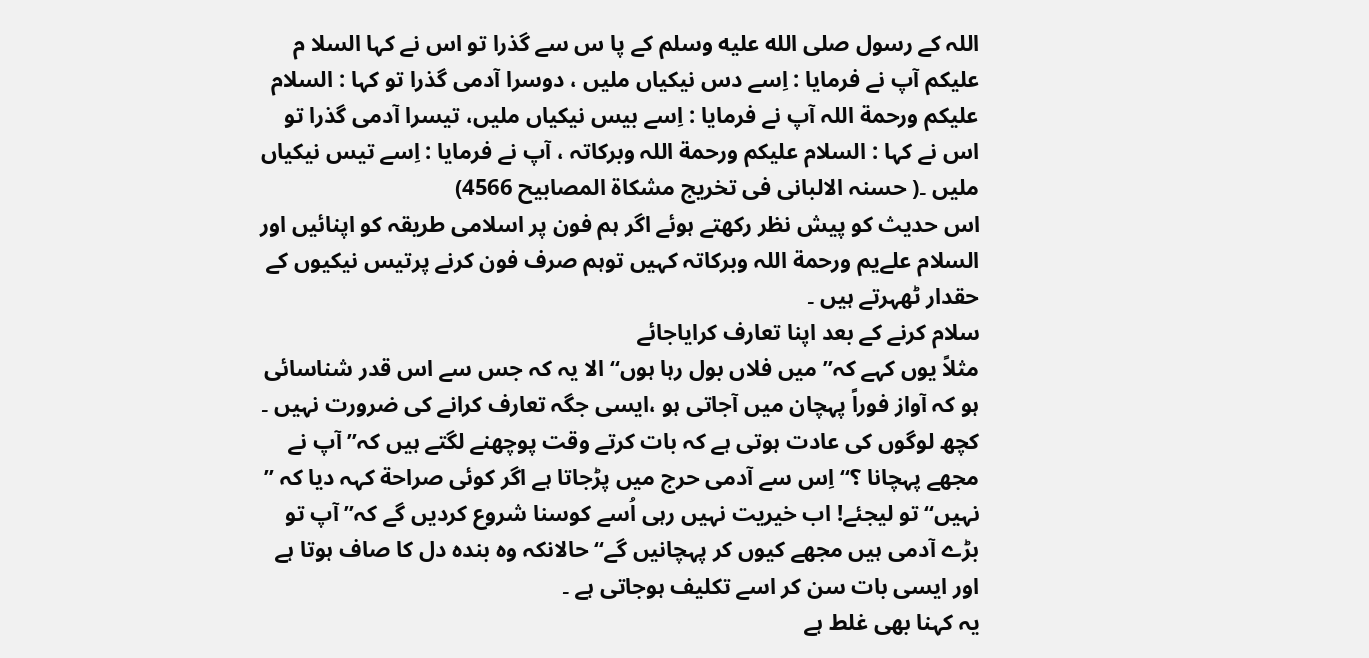اللہ کے رسول صلى الله عليه وسلم کے پا س سے گذرا تو اس نے کہا السلا م عليکم آپ نے فرمايا : اِسے دس نيکياں مليں ، دوسرا آدمی گذرا تو کہا : السلام عليکم ورحمة اللہ آپ نے فرمايا : اِسے بيس نيکياں مليں، تيسرا آدمی گذرا تو اس نے کہا : السلام عليکم ورحمة اللہ وبرکاتہ ، آپ نے فرمايا : اِسے تيس نيکياں مليں ۔( حسنہ الالبانی فی تخریج مشکاة المصابیح 4566)
اس حديث کو پیش نظر رکھتے ہوئے اگر ہم فون پر اسلامی طريقہ کو اپنائيں اور السلام علےيم ورحمة اللہ وبرکاتہ کہيں توہم صرف فون کرنے پرتيس نيکيوں کے حقدار ٹھہرتے ہيں ۔
سلام کرنے کے بعد اپنا تعارف کراياجائے
مثلاً یوں کہے کہ” ميں فلاں بول رہا ہوں“ الا يہ کہ جس سے اس قدر شناسائی ہو کہ آواز فوراً پہچان ميں آجاتی ہو ،ايسی جگہ تعارف کرانے کی ضرورت نہيں ۔ کچھ لوگوں کی عادت ہوتی ہے کہ بات کرتے وقت پوچھنے لگتے ہيں کہ” آپ نے مجھے پہچانا ؟“ اِس سے آدمی حرج ميں پڑجاتا ہے اگر کوئی صراحة کہہ ديا کہ ” نہيں“ تو ليجئے! اب خيريت نہيں رہی اُسے کوسنا شروع کرديں گے کہ” آپ تو بڑے آدمی ہيں مجھے کیوں کر پہچانيں گے“ حالانکہ وہ بندہ دل کا صاف ہوتا ہے اور ایسی بات سن کر اسے تکليف ہوجاتی ہے ۔
يہ کہنا بھی غلط ہے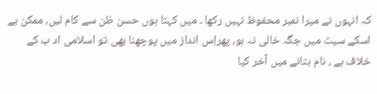کہ انہوں نے ميرا نمبر محفوظ نہيں رکھا ۔ ميں کہتا ہوں حسن ظن سے کام ليں، ممکن ہے اسکے سيٹ ميں جگہ خالی نہ ہو، پھراِس انداز ميں پوچھنا بھی تو اسلامی اد ب کے خلاف ہے ، نام بتانے ميں آخر کيا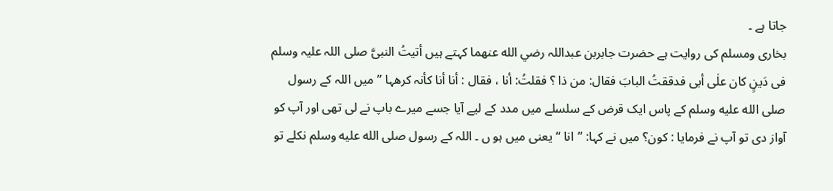جاتا ہے ۔
بخاری ومسلم کی روايت ہے حضرت جابربن عبداللہ رضي الله عنهما کہتے ہيں أتیتُ النبیَّ صلی اللہ علیہ وسلم فی دَینٍ کان علٰی أبی فدققتُ البابَ فقال: من ذا ؟ فقلتُ: أنا ، فقال : أنا أنا کأنہ کرھہا ”ميں اللہ کے رسول صلى الله عليه وسلم کے پاس ایک قرض کے سلسلے میں مدد کے لیے آیا جسے میرے باپ نے لی تھی اور آپ کو آواز دی تو آپ نے فرمايا : کون؟ ميں نے کہا: ”انا “ يعنی ميں ہو ں ۔ اللہ کے رسول صلى الله عليه وسلم نکلے تو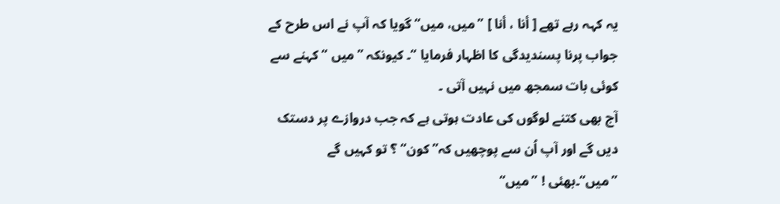يہ کہہ رہے تھے [ أنا ، أنا ] ”ميں، ميں“ گويا کہ آپ نے اس طرح کے جواب پرنا پسندیدگی کا اظہار فرمايا “۔ کيونکہ ”ميں “ کہنے سے کوئی بات سمجھ ميں نہيں آتی ۔
آج بھی کتنے لوگوں کی عادت ہوتی ہے کہ جب دروازے پر دستک ديں گے اور آپ اُن سے پوچھيں کہ”کون“ ؟ تو کہيں گے ”ميں“۔بھئی ! ”ميں“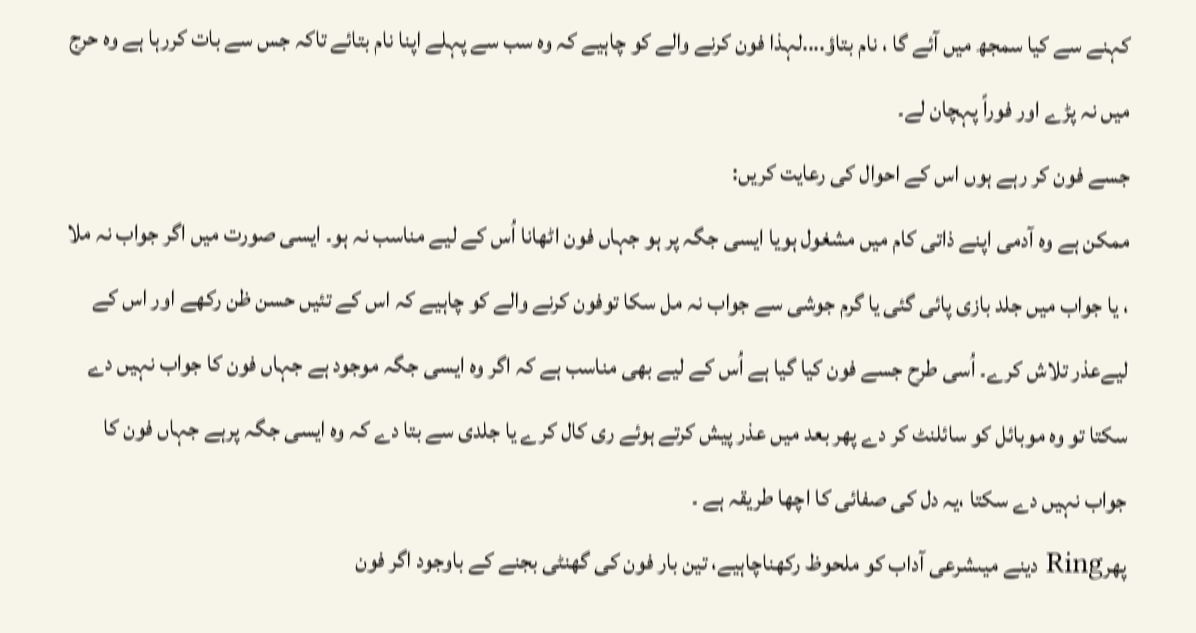کہنے سے کيا سمجھ ميں آئے گا ، نام بتاؤ....لہذا فون کرنے والے کو چاہیے کہ وہ سب سے پہلے اپنا نام بتائے تاکہ جس سے بات کررہا ہے وہ حرج ميں نہ پڑے اور فوراً پہچان لے۔
جسے فون کر رہے ہوں اس کے احوال کی رعايت کريں:
ممکن ہے وہ آدمی اپنے ذاتی کام ميں مشغول ہويا ايسی جگہ پر ہو جہاں فون اٹھانا اُس کے ليے مناسب نہ ہو۔ ايسی صورت ميں اگر جواب نہ ملا ، يا جواب ميں جلد بازی پائی گئی يا گرم جوشی سے جواب نہ مل سکا توفون کرنے والے کو چاہیے کہ اس کے تئيں حسن ظن رکھے اور اس کے ليےعذر تلاش کرے۔ اُسی طرح جسے فون کيا گيا ہے اُس کے ليے بھی مناسب ہے کہ اگر وہ ايسی جگہ موجود ہے جہاں فون کا جواب نہيں دے سکتا تو وہ موبائل کو سائلنٹ کر دے پھر بعد ميں عذر پيش کرتے ہوئے ری کال کرے يا جلدی سے بتا دے کہ وہ ايسی جگہ پرہے جہاں فون کا جواب نہيں دے سکتا ،يہ دل کی صفائی کا اچھا طريقہ ہے ۔
پھرRing دينے ميںشرعی آداب کو ملحوظ رکھناچاہیے، تین بار فون کی گھنٹی بجنے کے باوجود اگر فون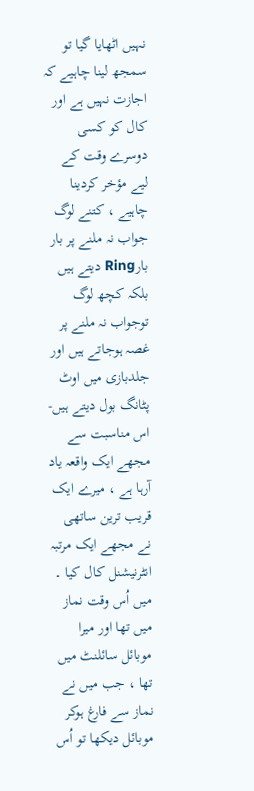نہیں اٹھایا گیا تو سمجھ لینا چاہیے کہ اجازت نہیں ہے اور کال کو کسی دوسرے وقت کے لیے مؤخر کردینا چاہیے ، کتنے لوگ جواب نہ ملنے پر بار بارRing ديتے ہيں بلکہ کچھ لوگ توجواب نہ ملنے پر غصہ ہوجاتے ہيں اور جلدبازی ميں اوٹ پٹانگ بول ديتے ہيں-
اس مناسبت سے مجھے ايک واقعہ ياد آرہا ہے ، ميرے ايک قريب ترين ساتھی نے مجھے ايک مرتبہ انٹرنیشنل کال کيا ۔ ميں اُس وقت نماز ميں تھا اور ميرا موبائل سائلنٹ ميں تھا ، جب ميں نے نماز سے فارغ ہوکر موبائل ديکھا تو اُس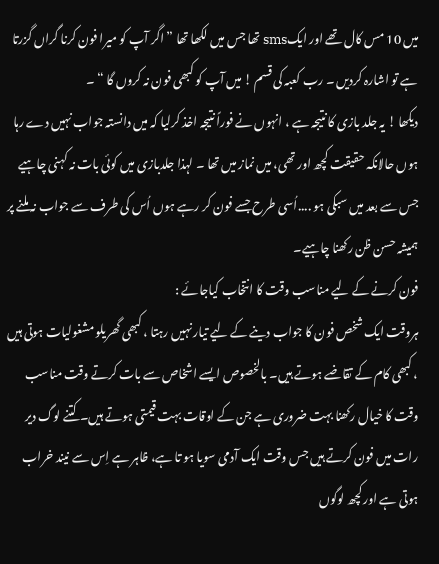ميں 10 مس کال تھے اور ايکsms تھا جس ميں لکھا تھا ” اگر آپ کو ميرا فون کرنا گراں گزرتا ہے تو اشارہ کرديں ۔ رب کعبہ کی قسم ! ميں آپ کو کبھی فون نہ کروں گا “ ۔
ديکھا ! يہ جلد بازی کا نتيجہ ہے ، انہوں نے فوراً نتیجہ اخذ کرلیا کہ ميں دانستہ جواب نہيں دے رہا ہوں حالانکہ حقيقت کچھ اور تھی، ميں نماز ميں تھا ۔ لہذا جلدبازی ميں کوئی بات نہ کہنی چاہیے جس سے بعد ميں سبکی ہو ....اُسی طرح جسے فون کر رہے ہوں اُس کی طرف سے جواب نہ ملنے پر ہميشہ حسن ظن رکھنا چاہیے۔
فون کرنے کے ليے مناسب وقت کا انتخاب کياجائے :
ہروقت ايک شخص فون کا جواب دينے کے ليے تيار نہيں رہتا ، کبھی گھريلو مشغوليات ہوتی ہيں ، کبھی کام کے تقاضے ہوتے ہیں۔ بالخصوص ايسے اشخاص سے بات کرتے وقت مناسب وقت کا خيال رکھنا بہت ضروری ہے جن کے اوقات بہت قيمتی ہوتے ہيں۔ کتنے لوگ دير رات ميں فون کرتے ہيں جس وقت ايک آدمی سويا ہو تا ہے، ظاہر ہے اِس سے نيند خراب ہوتی ہے اور کچھ لوگوں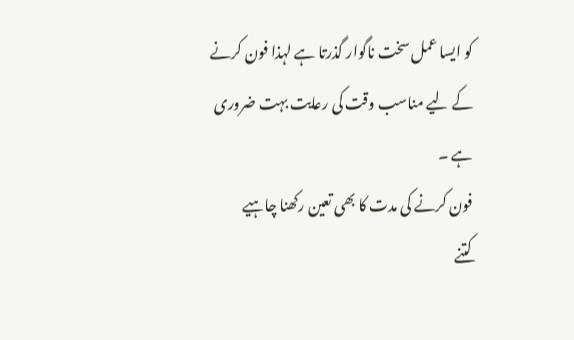کو ايسا عمل سخت ناگوار گذرتا ہے لہذا فون کرنے کے ليے مناسب وقت کی رعايت بہت ضروری ہے ۔
فون کرنے کی مدت کا بھی تعين رکھنا چاہيے
کتنے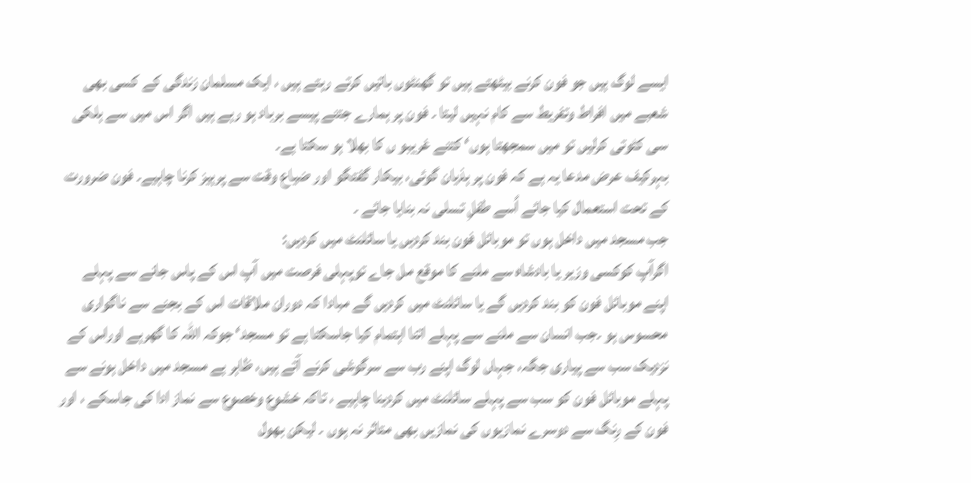ايسے لوگ ہيں جو فون کرنے بيٹھتے ہيں تو گھنٹوں باتيں کرتے رہتے ہيں ، ايک مسلمان زندگی کے کسی بھی شعبے ميں افراط وتفريط سے کام نہيں ليتا ۔ فون پر ہمارے جتنے پيسے برباد ہو رہے ہيں اگر اس ميں سے ہلکی سی کٹوتی کرليں تو ميں سمجھتا ہوں‘ کتنے غريبو ں کا بھلا ہو سکتا ہے۔
بہرکيف عرض مدعا يہ ہے کہ فون پر ہذيان گوئی، بيکار گفتگو اور ضياع وقت سے پرہيز کرنا چاہیے۔ فون ضرورت کے تحت استعمال کيا جائے اُسے طفلِ تسلی نہ بنايا جائے ۔
جب مسجد ميں داخل ہوں تو موبائل فون بند کرديں يا سائلنٹ ميں کرديں:
اگرآپ کوکسی وزیر یا بادشاہ سے ملنے کا موقع مل جاے توپہلی فرصت میں آپ اس کے پاس جانے سے پہلے اپنے موبائل فون کو بند کردیں گے یا سائلنٹ میں کردیں گے مبادا کہ دوران ملاقات اس کے بجنے سے ناگواری محسوس ہو ۔جب انسان سے ملنے سے پہلے اتنا اہتمام کیا جاسکتا ہے تو مسجد‘ جوکہ اللہ کا گھرہے اوراس کے نزدیک سب سے پیاری جگہ، جہاں لوگ اپنے رب سے سرگوشی کرنے آتے ہیں، ظاہر ہے مسجد میں داخل ہونے سے پہلے موبائل فون کو سب سے پہلے سائلنٹ میں کردینا چاہیے ، تاکہ خشوع وخصوع سے نماز ادا کی جاسکے ، اور فون کے رِنگ سے دوسرے نمازيوں کی نمازیں بھی متاثر نہ ہوں ۔ لیکن بھول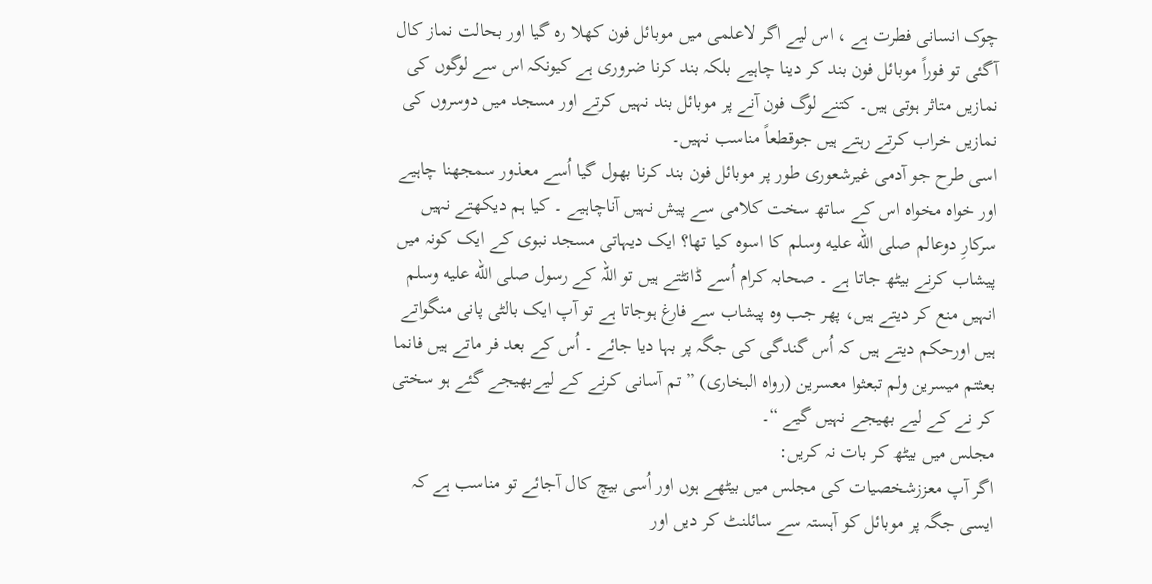چوک انسانی فطرت ہے ، اس لیے اگر لاعلمی ميں موبائل فون کھلا رہ گيا اور بحالت نماز کال آگئی تو فوراً موبائل فون بند کر دينا چاہیے بلکہ بند کرنا ضروری ہے کيونکہ اس سے لوگوں کی نمازيں متاثر ہوتی ہيں۔ کتنے لوگ فون آنے پر موبائل بند نہيں کرتے اور مسجد ميں دوسروں کی نمازيں خراب کرتے رہتے ہيں جوقطعاً مناسب نہیں۔
اسی طرح جو آدمی غیرشعوری طور پر موبائل فون بند کرنا بھول گيا اُسے معذور سمجھنا چاہیے اور خواہ مخواہ اس کے ساتھ سخت کلامی سے پيش نہيں آناچاہیے ۔ کيا ہم ديکھتے نہيں سرکارِ دوعالم صلى الله عليه وسلم کا اسوہ کيا تھا؟ ايک ديہاتی مسجد نبوی کے ايک کونہ ميں پيشاب کرنے بيٹھ جاتا ہے ۔ صحابہ کرام اُسے ڈانٹتے ہيں تو اللہ کے رسول صلى الله عليه وسلم انہيں منع کر ديتے ہيں، پھر جب وہ پيشاب سے فارغ ہوجاتا ہے تو آپ ايک بالٹی پانی منگواتے ہيں اورحکم ديتے ہيں کہ اُس گندگی کی جگہ پر بہا ديا جائے ۔ اُس کے بعد فر ماتے ہيں فانما بعثتم ميسرين ولم تبعثوا معسرين (رواہ البخاری) ” تم آسانی کرنے کے ليےبھيجے گئے ہو سختی کر نے کے ليے بھيجے نہيں گيے “۔
مجلس میں بیٹھ کر بات نہ کریں:
اگر آپ معززشخصيات کی مجلس ميں بيٹھے ہوں اور اُسی بيچ کال آجائے تو مناسب ہے کہ ايسی جگہ پر موبائل کو آہستہ سے سائلنٹ کر دیں اور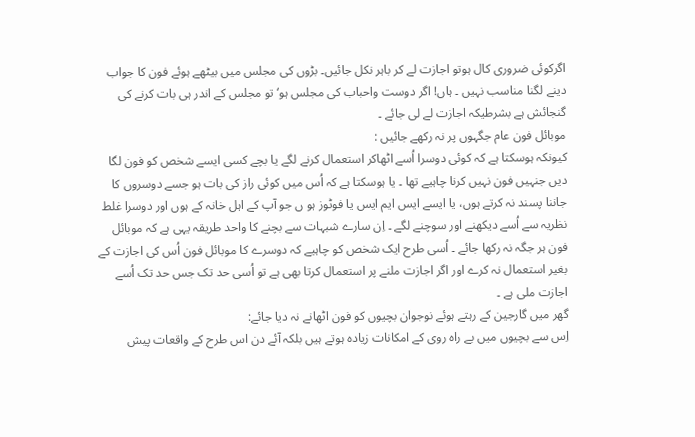اگرکوئی ضروری کال ہوتو اجازت لے کر باہر نکل جائيں۔ بڑوں کی مجلس ميں بيٹھے ہوئے فون کا جواب دينے لگنا مناسب نہيں ۔ ہاں! اگر دوست واحباب کی مجلس ہو‘ تو مجلس کے اندر ہی بات کرنے کی گنجائش ہے بشرطيکہ اجازت لے لی جائے ۔
موبائل فون عام جگہوں پر نہ رکھے جائيں :
کيونکہ ہوسکتا ہے کہ کوئی دوسرا اُسے اٹھاکر استعمال کرنے لگے يا بچے کسی ايسے شخص کو فون لگا ديں جنہيں فون نہيں کرنا چاہیے تھا ۔ يا ہوسکتا ہے کہ اُس ميں کوئی راز کی بات ہو جسے دوسروں کا جاننا پسند نہ کرتے ہوں، يا ايسے ايس ايم ايس يا فوٹوز ہو ں جو آپ کے اہل خانہ کے ہوں اور دوسرا غلط نظريہ سے اُسے ديکھنے اور سوچنے لگے ۔ اِن سارے شبہات سے بچنے کا واحد طريقہ يہی ہے کہ موبائل فون ہر جگہ نہ رکھا جائے ۔ اُسی طرح ايک شخص کو چاہیے کہ دوسرے کا موبائل فون اُس کی اجازت کے بغير استعمال نہ کرے اور اگر اجازت ملنے پر استعمال کرتا بھی ہے تو اُسی حد تک جس حد تک اُسے اجازت ملی ہے ۔
گھر ميں گارجين کے رہتے ہوئے نوجوان بچيوں کو فون اٹھانے نہ ديا جائے:
اِس سے بچيوں ميں بے راہ روی کے امکانات زيادہ ہوتے ہيں بلکہ آئے دن اس طرح کے واقعات پیش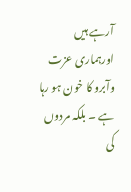آرہے ہیں اورہماری عزت وآبرو کا خون ہو رہا ہے ۔ بلکہ مردوں کی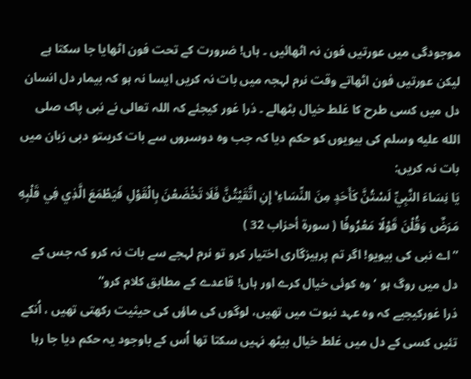موجودگی ميں عورتيں فون نہ اٹھائيں ۔ ہاں! ضرورت کے تحت فون اٹھايا جا سکتا ہے ليکن عورتيں فون اٹھاتے وقت نرم لہجہ ميں بات نہ کريں ايسا نہ ہو کہ بيمار دل انسان دل ميں کسی طرح کا غلط خيال بٹھالے ۔ ذرا غور کيجئے کہ اللہ تعالی نے نبی پاک صلى الله عليه وسلم کی بيويوں کو حکم ديا کہ جب وہ دوسروں سے بات کريںتو دبی زبان ميں بات نہ کريں:
يَا نِسَاءَ النَّبِيِّ لَسْتُنَّ كَأَحَدٍ مِنَ النِّسَاءِ ۚ إِنِ اتَّقَيْتُنَّ فَلَا تَخْضَعْنَ بِالْقَوْلِ فَيَطْمَعَ الَّذِي فِي قَلْبِهِ مَرَضٌ وَقُلْنَ قَوْلًا مَعْرُوفًا ( سورة أحزاب 32 )
” اے نبی کی بيويو! اگر تم پرہيزگاری اختيار کرو تو نرم لہجے سے بات نہ کرو کہ جس کے دل ميں روگ ہو ‘ وہ کوئی خيال کرے اور ہاں! قاعدے کے مطابق کلام کرو“
ذرا غورکیجیے کہ وہ عہد نبوت ميں تھيں، لوگوں کی ماؤں کی حيثيت رکھتی تھيں ، اُنکے تئيں کسی کے دل ميں غلط خيال بيٹھ نہيں سکتا تھا اُس کے باوجود يہ حکم ديا جا رہا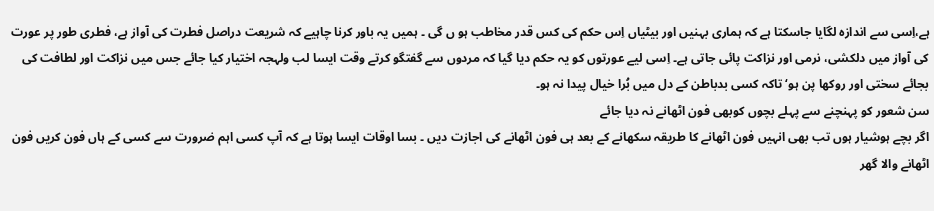ہے،اِسی سے اندازہ لگایا جاسکتا ہے کہ ہماری بہنيں اور بيٹياں اِس حکم کی کس قدر مخاطب ہو ں گی ۔ ہميں يہ باور کرنا چاہیے کہ شريعت دراصل فطرت کی آواز ہے، فطری طور پر عورت کی آواز ميں دلکشی، نرمی اور نزاکت پائی جاتی ہے۔ اِسی ليے عورتوں کو يہ حکم ديا گيا کہ مردوں سے گفتگو کرتے وقت ايسا لب ولہجہ اختيار کيا جائے جس ميں نزاکت اور لطافت کی بجائے سختی اور روکھا پن ہو‘ تاکہ کسی بدباطن کے دل ميں بُرا خيال پيدا نہ ہو۔
سن شعور کو پہنچنے سے پہلے بچوں کوبھی فون اٹھانے نہ ديا جائے
اگر بچے ہوشيار ہوں تب بھی انہيں فون اٹھانے کا طريقہ سکھانے کے بعد ہی فون اٹھانے کی اجازت ديں ۔ بسا اوقات ايسا ہوتا ہے کہ آپ کسی اہم ضرورت سے کسی کے ہاں فون کريں فون اٹھانے والا گھر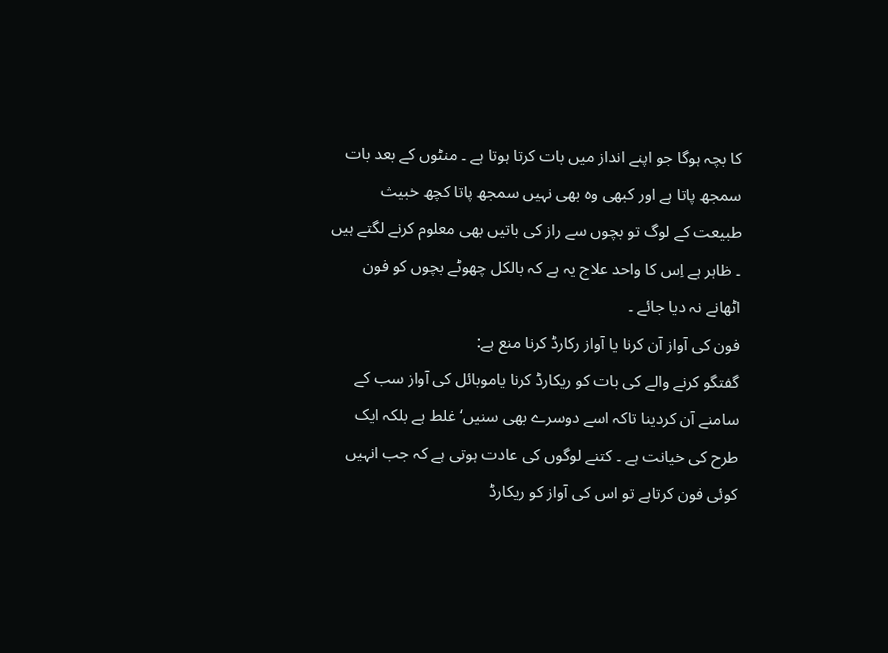کا بچہ ہوگا جو اپنے انداز ميں بات کرتا ہوتا ہے ۔ منٹوں کے بعد بات سمجھ پاتا ہے اور کبھی وہ بھی نہيں سمجھ پاتا کچھ خبيث طبيعت کے لوگ تو بچوں سے راز کی باتيں بھی معلوم کرنے لگتے ہيں ۔ ظاہر ہے اِس کا واحد علاج يہ ہے کہ بالکل چھوٹے بچوں کو فون اٹھانے نہ ديا جائے ۔
فون کی آواز آن کرنا یا آواز رکارڈ کرنا منع ہے:
گفتگو کرنے والے کی بات کو ريکارڈ کرنا ياموبائل کی آواز سب کے سامنے آن کردينا تاکہ اسے دوسرے بھی سنيں‘ غلط ہے بلکہ ايک طرح کی خيانت ہے ۔ کتنے لوگوں کی عادت ہوتی ہے کہ جب انہيں کوئی فون کرتاہے تو اس کی آواز کو ریکارڈ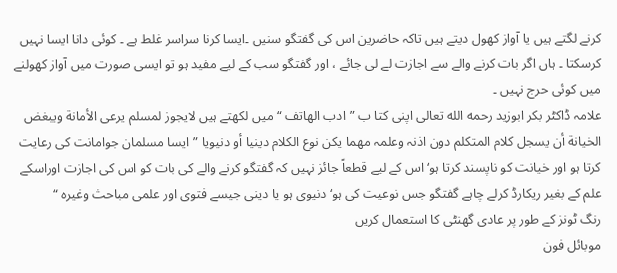کرنے لگتے ہيں يا آواز کھول ديتے ہيں تاکہ حاضرين اس کی گفتگو سنيں ۔ايسا کرنا سراسر غلط ہے ۔ کوئی دانا ايسا نہيں کرسکتا ۔ ہاں اگر بات کرنے والے سے اجازت لے لی جائے ، اور گفتگو سب کے ليے مفيد ہو تو ايسی صورت ميں آواز کھولنے ميں کوئی حرج نہيں ۔
علامہ ڈاکٹر بکر ابوزيد رحمه الله تعالى اپنی کتا ب ”ادب الھاتف “ ميں لکھتے ہيں لايجوز لمسلم يرعی الأمانة ويبغض الخيانة أن يسجل کلام المتکلم دون اذنہ وعلمہ مھما يکن نوع الکلام دينيا أو دنيويا ”ايسا مسلمان جوامانت کی رعايت کرتا ہو اور خيانت کو ناپسند کرتا ہو‘ اس کے ليے قطعاً جائز نہيں کہ گفتگو کرنے والے کی بات کو اس کی اجازت اوراسکے علم کے بغير ريکارڈ کرلے چاہے گفتگو جس نوعيت کی ہو‘ دنيوی ہو يا دينی جيسے فتوی اور علمی مباحث وغيرہ “
رنگ ٹونز کے طور پر عادی گھنٹی کا استعمال کریں
موبائل فون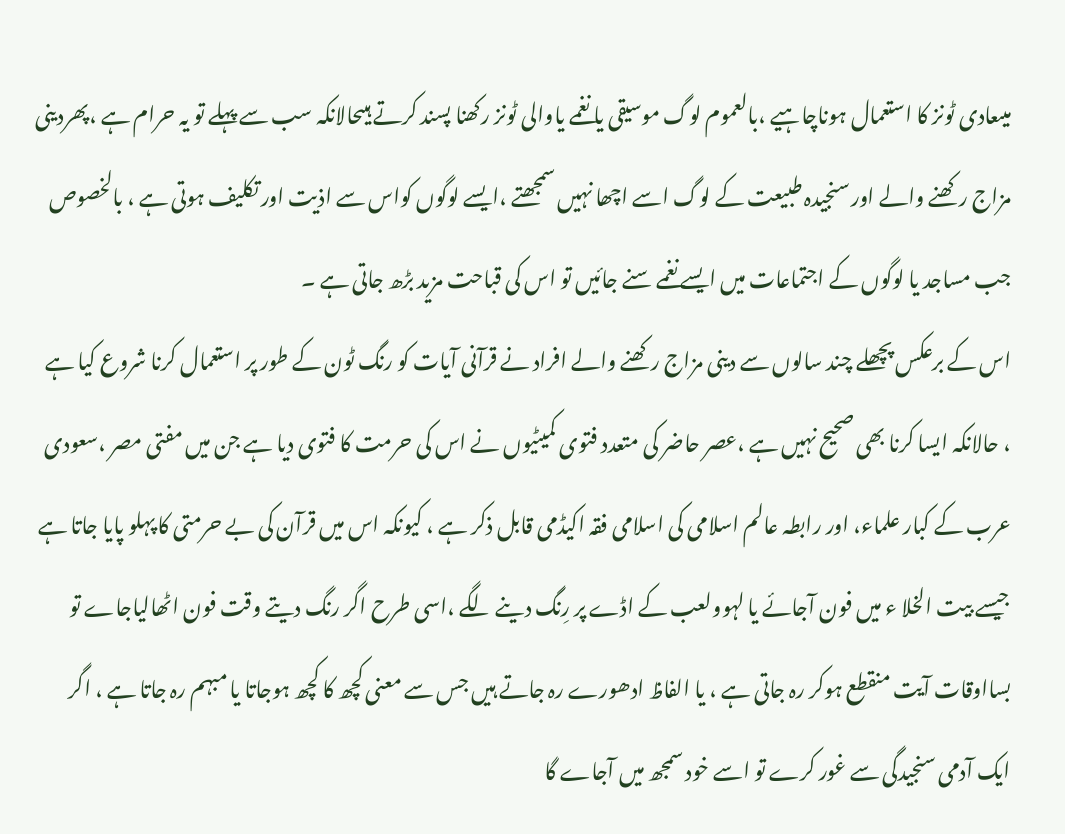میںعادی ٹونز کا استعمال ہوناچاہیے ،بالعموم لوگ موسیقی یا نغمے یاوالی ٹونز رکھنا پسند کرتے ہیںحالانکہ سب سے پہلے تو یہ حرام ہے ،پھردینی مزاج رکھنے والے اور سنجیدہ طبیعت کے لوگ اسے اچھا نہیں سمجھتے ،ایسے لوگوں کواس سے اذیت اور تکلیف ہوتی ہے ، بالخصوص جب مساجد یا لوگوں کے اجتماعات میں ایسے نغمے سنے جائیں تو اس کی قباحت مزید بڑھ جاتی ہے ۔
اس کے برعکس پچھلے چند سالوں سے دینی مزاج رکھنے والے افراد نے قرآنی آیات کو رنگ ٹون کے طور پر استعمال کرنا شروع کیا ہے ، حالانکہ ایسا کرنا بھی صحیح نہیں ہے ،عصر حاضر کی متعدد فتوی کمیٹیوں نے اس کی حرمت کا فتوی دیا ہے جن میں مفتی مصر ،سعودی عرب کے کبار علماء، اور رابطہ عالم اسلامی کی اسلامی فقہ اکیڈمی قابل ذکر ہے ، کیونکہ اس میں قرآن کی بے حرمتی کا پہلو پایا جاتا ہے جیسے بیت الخلا ء میں فون آجائے یا لہوولعب کے اڈے پر رِنگ دینے لگے ،اسی طرح اگر رنگ دیتے وقت فون اٹھالیاجاے تو بسااوقات آیت منقطع ہوکر رہ جاتی ہے ، یا الفاظ ادھورے رہ جاتے ہیں جس سے معنی کچھ کا کچھ ہوجاتا یا مبہم رہ جاتا ہے ، اگر ایک آدمی سنجیدگی سے غور کرے تو اسے خود سمجھ میں آجاے گا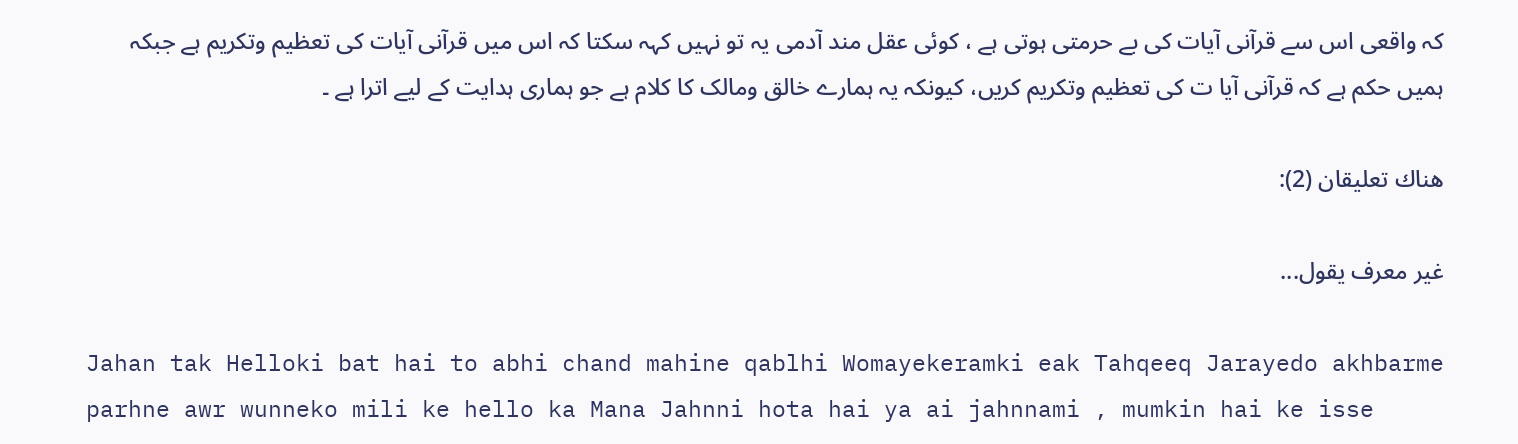کہ واقعی اس سے قرآنی آیات کی بے حرمتی ہوتی ہے ، کوئی عقل مند آدمی یہ تو نہیں کہہ سکتا کہ اس میں قرآنی آیات کی تعظیم وتکریم ہے جبکہ ہمیں حکم ہے کہ قرآنی آیا ت کی تعظیم وتکریم کریں، کیونکہ یہ ہمارے خالق ومالک کا کلام ہے جو ہماری ہدایت کے لیے اترا ہے ۔

هناك تعليقان (2):

غير معرف يقول...

Jahan tak Helloki bat hai to abhi chand mahine qablhi Womayekeramki eak Tahqeeq Jarayedo akhbarme parhne awr wunneko mili ke hello ka Mana Jahnni hota hai ya ai jahnnami , mumkin hai ke isse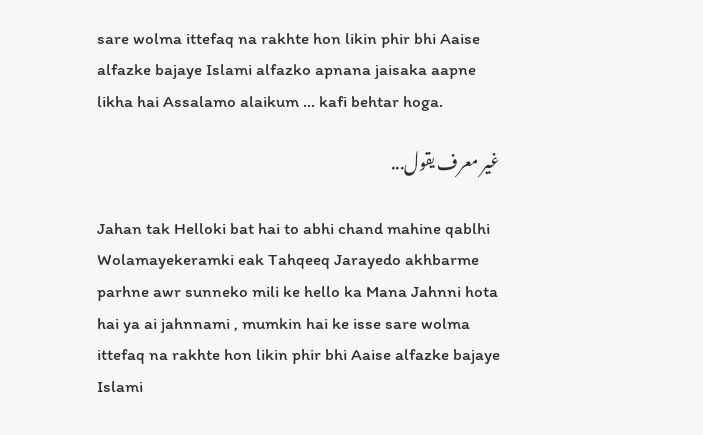sare wolma ittefaq na rakhte hon likin phir bhi Aaise alfazke bajaye Islami alfazko apnana jaisaka aapne likha hai Assalamo alaikum ... kafi behtar hoga.

غير معرف يقول...

Jahan tak Helloki bat hai to abhi chand mahine qablhi Wolamayekeramki eak Tahqeeq Jarayedo akhbarme parhne awr sunneko mili ke hello ka Mana Jahnni hota hai ya ai jahnnami , mumkin hai ke isse sare wolma ittefaq na rakhte hon likin phir bhi Aaise alfazke bajaye Islami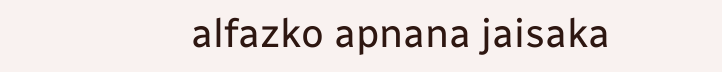alfazko apnana jaisaka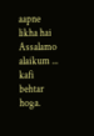aapne likha hai Assalamo alaikum ... kafi behtar hoga.